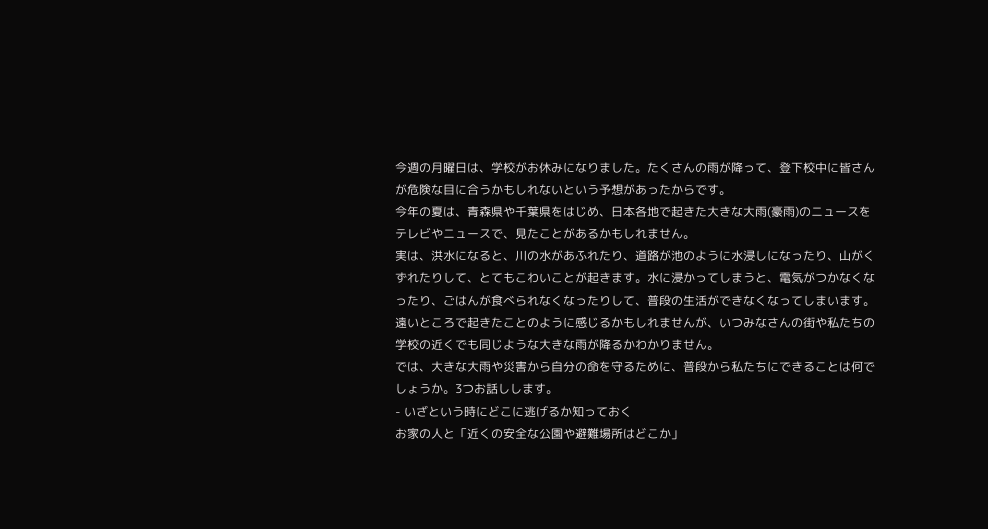今週の月曜日は、学校がお休みになりました。たくさんの雨が降って、登下校中に皆さんが危険な目に合うかもしれないという予想があったからです。
今年の夏は、青森県や千葉県をはじめ、日本各地で起きた大きな大雨(豪雨)のニュースをテレビやニュースで、見たことがあるかもしれません。
実は、洪水になると、川の水があふれたり、道路が池のように水浸しになったり、山がくずれたりして、とてもこわいことが起きます。水に浸かってしまうと、電気がつかなくなったり、ごはんが食べられなくなったりして、普段の生活ができなくなってしまいます。
遠いところで起きたことのように感じるかもしれませんが、いつみなさんの街や私たちの学校の近くでも同じような大きな雨が降るかわかりません。
では、大きな大雨や災害から自分の命を守るために、普段から私たちにできることは何でしょうか。3つお話しします。
- いざという時にどこに逃げるか知っておく
お家の人と「近くの安全な公園や避難場所はどこか」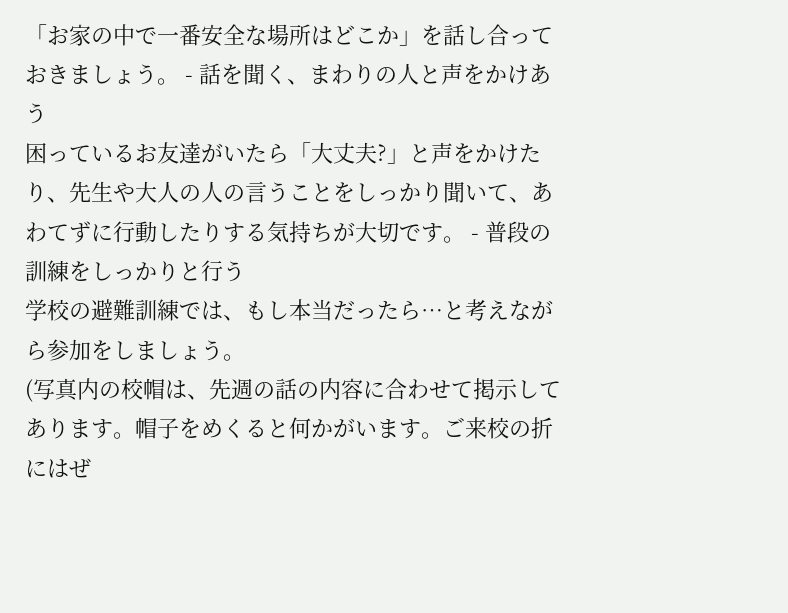「お家の中で一番安全な場所はどこか」を話し合っておきましょう。 - 話を聞く、まわりの人と声をかけあう
困っているお友達がいたら「大丈夫?」と声をかけたり、先生や大人の人の言うことをしっかり聞いて、あわてずに行動したりする気持ちが大切です。 - 普段の訓練をしっかりと行う
学校の避難訓練では、もし本当だったら…と考えながら参加をしましょう。
(写真内の校帽は、先週の話の内容に合わせて掲示してあります。帽子をめくると何かがいます。ご来校の折にはぜ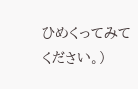ひめくってみてください。)